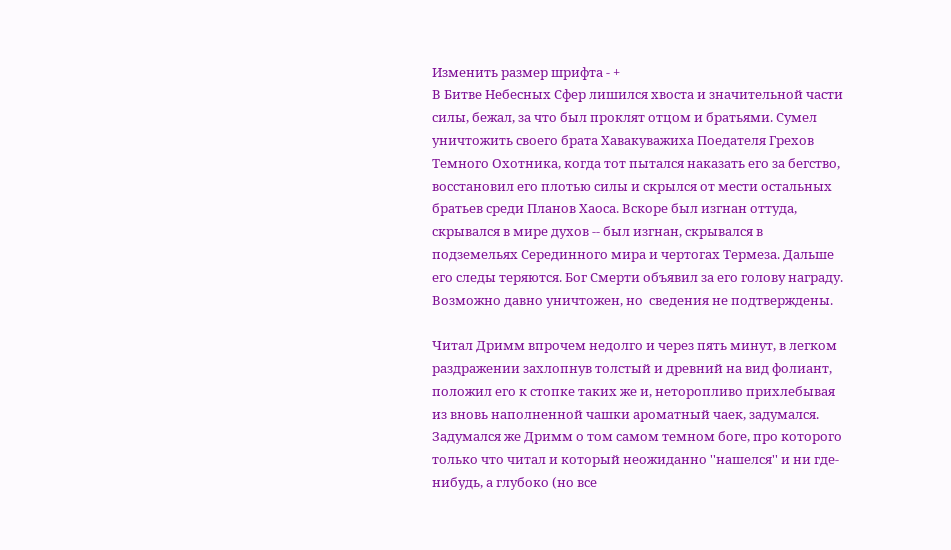Изменить размер шрифта - +
В Битве Небесных Сфер лишился хвоста и значительной части силы, бежал, за что был проклят отцом и братьями. Сумел уничтожить своего брата Хавакуважиха Поедателя Грехов Темного Охотника, когда тот пытался наказать его за бегство, восстановил его плотью силы и скрылся от мести остальных братьев среди Планов Хаоса. Вскоре был изгнан оттуда, скрывался в мире духов -- был изгнан, скрывался в подземельях Серединного мира и чертогах Термеза. Дальше его следы теряются. Бог Смерти объявил за его голову награду. Возможно давно уничтожен, но  сведения не подтверждены.

Читал Дримм впрочем недолго и через пять минут, в легком раздражении захлопнув толстый и древний на вид фолиант, положил его к стопке таких же и, неторопливо прихлебывая из вновь наполненной чашки ароматный чаек, задумался. Задумался же Дримм о том самом темном боге, про которого только что читал и который неожиданно ''нашелся'' и ни где-нибудь, а глубоко (но все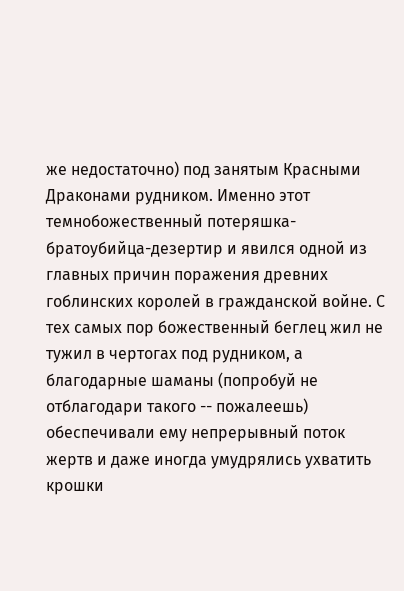же недостаточно) под занятым Красными Драконами рудником. Именно этот темнобожественный потеряшка-братоубийца-дезертир и явился одной из главных причин поражения древних гоблинских королей в гражданской войне. С  тех самых пор божественный беглец жил не тужил в чертогах под рудником, а благодарные шаманы (попробуй не отблагодари такого -- пожалеешь) обеспечивали ему непрерывный поток жертв и даже иногда умудрялись ухватить крошки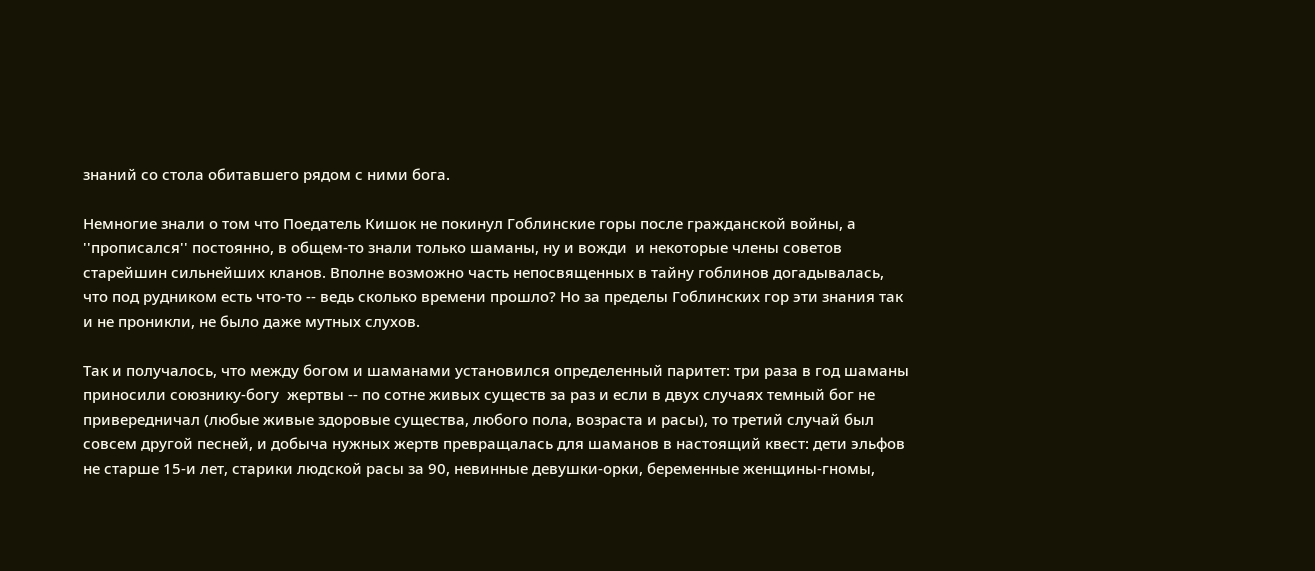знаний со стола обитавшего рядом с ними бога.

Немногие знали о том что Поедатель Кишок не покинул Гоблинские горы после гражданской войны, а ''прописался'' постоянно, в общем-то знали только шаманы, ну и вожди  и некоторые члены советов старейшин сильнейших кланов. Вполне возможно часть непосвященных в тайну гоблинов догадывалась, что под рудником есть что-то -- ведь сколько времени прошло? Но за пределы Гоблинских гор эти знания так и не проникли, не было даже мутных слухов.

Так и получалось, что между богом и шаманами установился определенный паритет: три раза в год шаманы приносили союзнику-богу  жертвы -- по сотне живых существ за раз и если в двух случаях темный бог не привередничал (любые живые здоровые существа, любого пола, возраста и расы), то третий случай был совсем другой песней, и добыча нужных жертв превращалась для шаманов в настоящий квест: дети эльфов не старше 15-и лет, старики людской расы за 90, невинные девушки-орки, беременные женщины-гномы,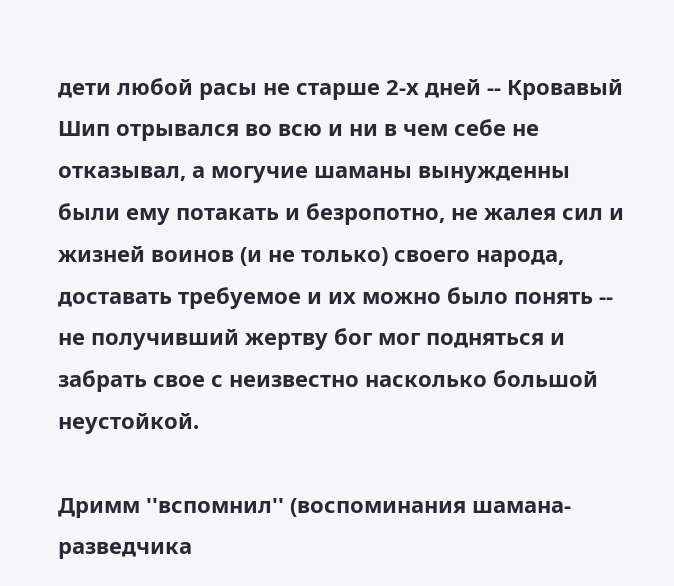дети любой расы не старше 2-х дней -- Кровавый Шип отрывался во всю и ни в чем себе не отказывал, а могучие шаманы вынужденны были ему потакать и безропотно, не жалея сил и жизней воинов (и не только) своего народа, доставать требуемое и их можно было понять -- не получивший жертву бог мог подняться и забрать свое с неизвестно насколько большой неустойкой.

Дримм ''вспомнил'' (воспоминания шамана-разведчика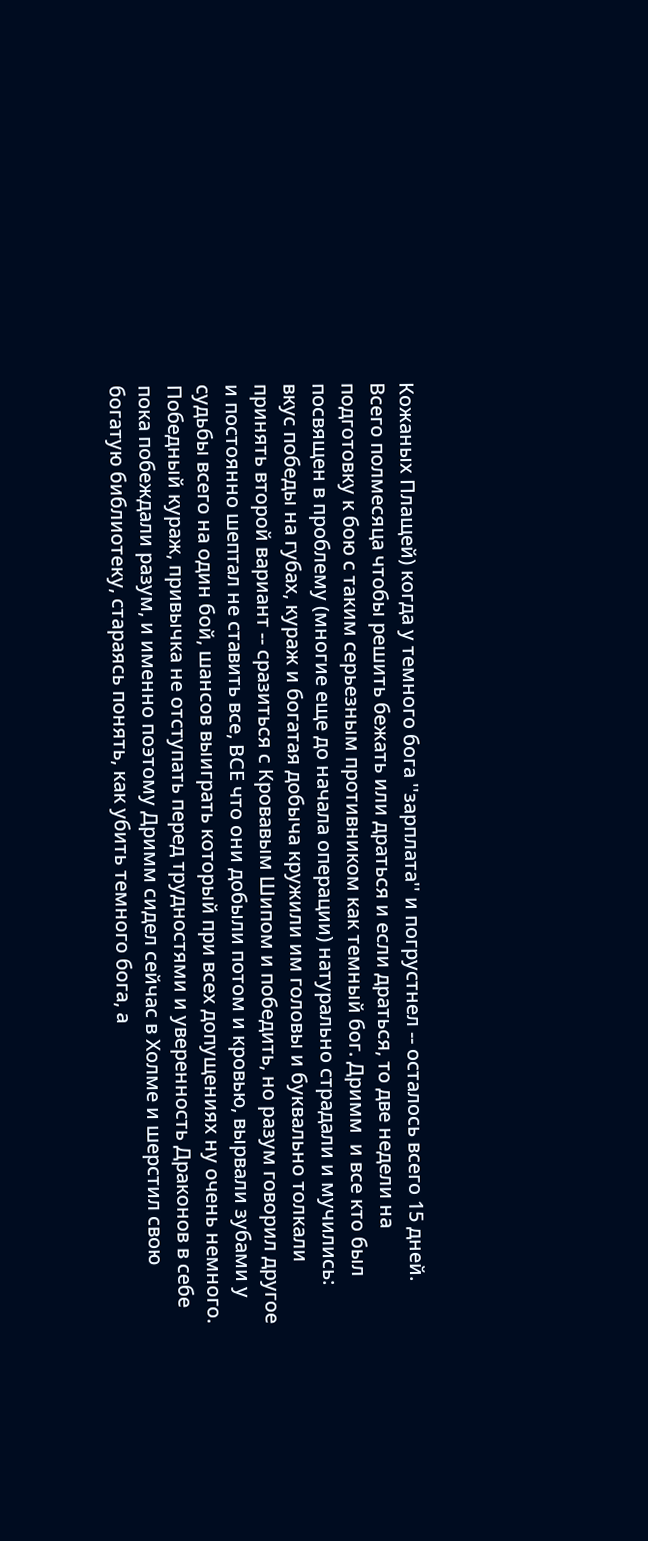Кожаных Плащей) когда у темного бога ''зарплата'' и погрустнел -- осталось всего 15 дней. Всего полмесяца чтобы решить бежать или драться и если драться, то две недели на подготовку к бою с таким серьезным противником как темный бог. Дримм  и все кто был посвящен в проблему (многие еще до начала операции) натурально страдали и мучились: вкус победы на губах, кураж и богатая добыча кружили им головы и буквально толкали принять второй вариант -- сразиться с Кровавым Шипом и победить, но разум говорил другое и постоянно шептал не ставить все, ВСЕ что они добыли потом и кровью, вырвали зубами у судьбы всего на один бой, шансов выиграть который при всех допущениях ну очень немного. Победный кураж, привычка не отступать перед трудностями и уверенность Драконов в себе пока побеждали разум, и именно поэтому Дримм сидел сейчас в Холме и шерстил свою богатую библиотеку, стараясь понять, как убить темного бога, а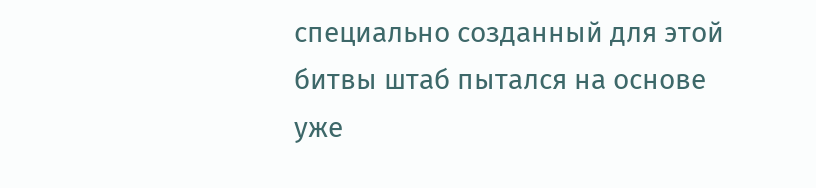специально созданный для этой битвы штаб пытался на основе уже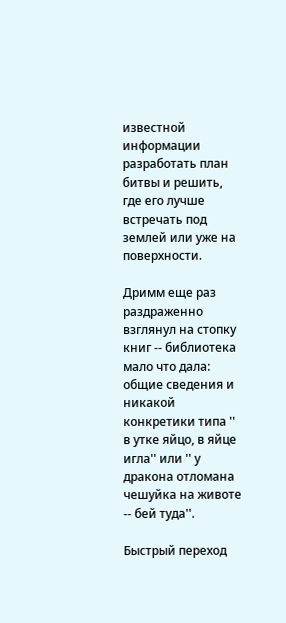известной информации разработать план битвы и решить, где его лучше встречать под землей или уже на поверхности.

Дримм еще раз раздраженно взглянул на стопку книг -- библиотека мало что дала: общие сведения и никакой конкретики типа '' в утке яйцо, в яйце игла'' или '' у дракона отломана чешуйка на животе -- бей туда''.

Быстрый переход